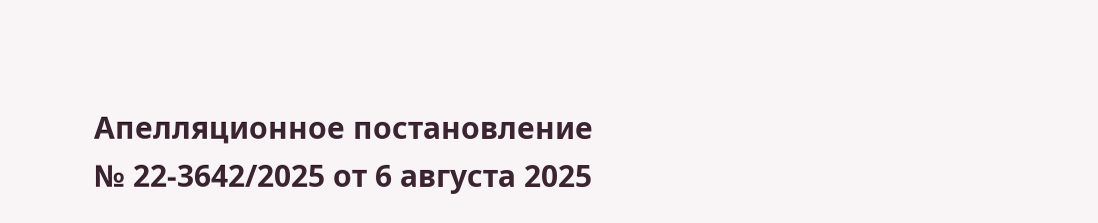Апелляционное постановление № 22-3642/2025 от 6 августа 2025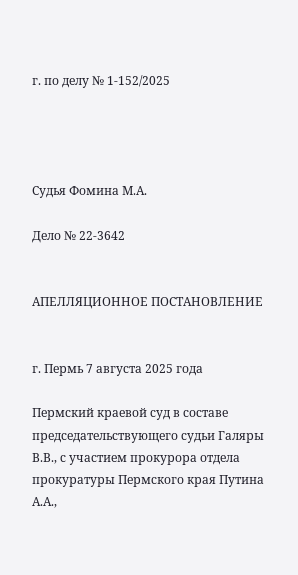г. по делу № 1-152/2025




Судья Фомина М.А.

Дело № 22-3642


АПЕЛЛЯЦИОННОЕ ПОСТАНОВЛЕНИЕ


г. Пермь 7 августа 2025 года

Пермский краевой суд в составе председательствующего судьи Галяры В.В., с участием прокурора отдела прокуратуры Пермского края Путина А.А.,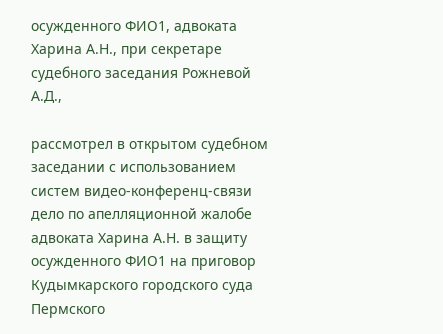осужденного ФИО1, адвоката Харина А.Н., при секретаре судебного заседания Рожневой А.Д.,

рассмотрел в открытом судебном заседании с использованием систем видео-конференц-связи дело по апелляционной жалобе адвоката Харина А.Н. в защиту осужденного ФИО1 на приговор Кудымкарского городского суда Пермского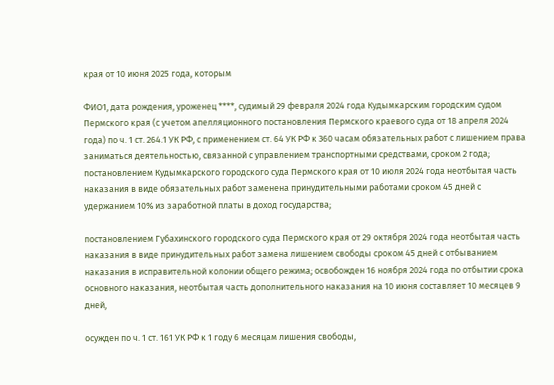края от 10 июня 2025 года, которым

ФИО1, дата рождения, уроженец ****, судимый 29 февраля 2024 года Кудымкарским городским судом Пермского края (с учетом апелляционного постановления Пермского краевого суда от 18 апреля 2024 года) по ч. 1 ст. 264.1 УК РФ, с применением ст. 64 УК РФ к 360 часам обязательных работ с лишением права заниматься деятельностью, связанной с управлением транспортными средствами, сроком 2 года; постановлением Кудымкарского городского суда Пермского края от 10 июля 2024 года неотбытая часть наказания в виде обязательных работ заменена принудительными работами сроком 45 дней с удержанием 10% из заработной платы в доход государства;

постановлением Губахинского городского суда Пермского края от 29 октября 2024 года неотбытая часть наказания в виде принудительных работ замена лишением свободы сроком 45 дней с отбыванием наказания в исправительной колонии общего режима; освобожден 16 ноября 2024 года по отбытии срока основного наказания, неотбытая часть дополнительного наказания на 10 июня составляет 10 месяцев 9 дней,

осужден по ч. 1 ст. 161 УК РФ к 1 году 6 месяцам лишения свободы,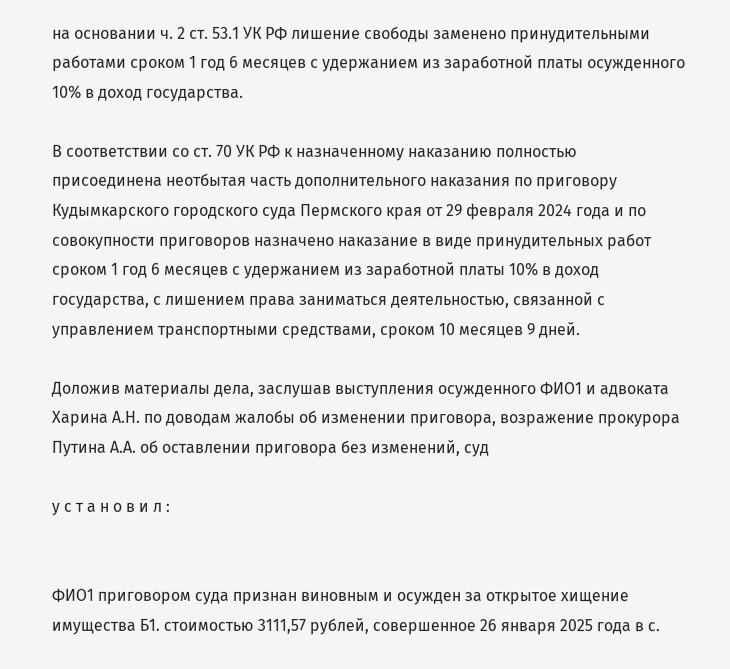на основании ч. 2 ст. 53.1 УК РФ лишение свободы заменено принудительными работами сроком 1 год 6 месяцев с удержанием из заработной платы осужденного 10% в доход государства.

В соответствии со ст. 70 УК РФ к назначенному наказанию полностью присоединена неотбытая часть дополнительного наказания по приговору Кудымкарского городского суда Пермского края от 29 февраля 2024 года и по совокупности приговоров назначено наказание в виде принудительных работ сроком 1 год 6 месяцев с удержанием из заработной платы 10% в доход государства, с лишением права заниматься деятельностью, связанной с управлением транспортными средствами, сроком 10 месяцев 9 дней.

Доложив материалы дела, заслушав выступления осужденного ФИО1 и адвоката Харина А.Н. по доводам жалобы об изменении приговора, возражение прокурора Путина А.А. об оставлении приговора без изменений, суд

у с т а н о в и л :


ФИО1 приговором суда признан виновным и осужден за открытое хищение имущества Б1. стоимостью 3111,57 рублей, совершенное 26 января 2025 года в с.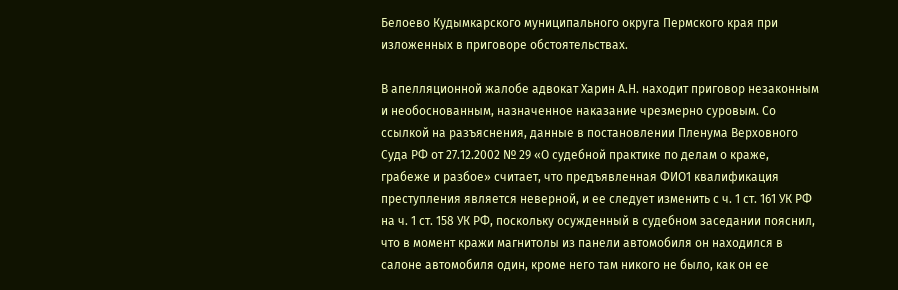Белоево Кудымкарского муниципального округа Пермского края при изложенных в приговоре обстоятельствах.

В апелляционной жалобе адвокат Харин А.Н. находит приговор незаконным и необоснованным, назначенное наказание чрезмерно суровым. Со ссылкой на разъяснения, данные в постановлении Пленума Верховного Суда РФ от 27.12.2002 № 29 «О судебной практике по делам о краже, грабеже и разбое» считает, что предъявленная ФИО1 квалификация преступления является неверной, и ее следует изменить с ч. 1 ст. 161 УК РФ на ч. 1 ст. 158 УК РФ, поскольку осужденный в судебном заседании пояснил, что в момент кражи магнитолы из панели автомобиля он находился в салоне автомобиля один, кроме него там никого не было, как он ее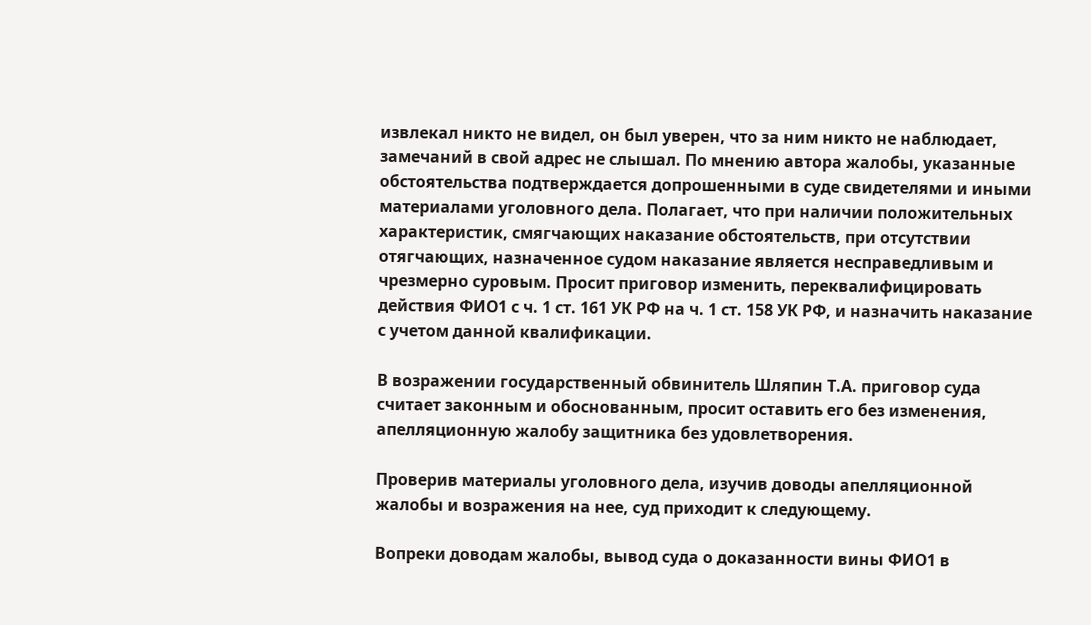извлекал никто не видел, он был уверен, что за ним никто не наблюдает, замечаний в свой адрес не слышал. По мнению автора жалобы, указанные обстоятельства подтверждается допрошенными в суде свидетелями и иными материалами уголовного дела. Полагает, что при наличии положительных характеристик, смягчающих наказание обстоятельств, при отсутствии отягчающих, назначенное судом наказание является несправедливым и чрезмерно суровым. Просит приговор изменить, переквалифицировать действия ФИО1 с ч. 1 ст. 161 УК РФ на ч. 1 ст. 158 УК РФ, и назначить наказание с учетом данной квалификации.

В возражении государственный обвинитель Шляпин Т.А. приговор суда считает законным и обоснованным, просит оставить его без изменения, апелляционную жалобу защитника без удовлетворения.

Проверив материалы уголовного дела, изучив доводы апелляционной жалобы и возражения на нее, суд приходит к следующему.

Вопреки доводам жалобы, вывод суда о доказанности вины ФИО1 в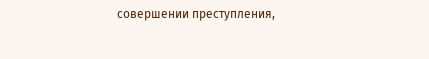совершении преступления,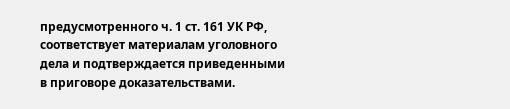предусмотренного ч. 1 ст. 161 УК РФ, соответствует материалам уголовного дела и подтверждается приведенными в приговоре доказательствами.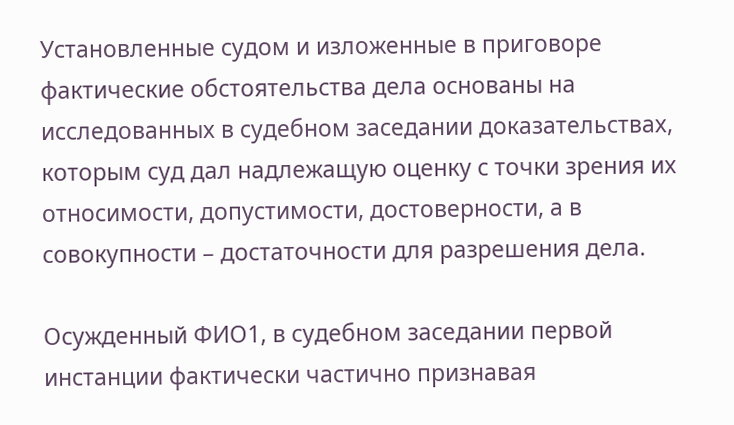Установленные судом и изложенные в приговоре фактические обстоятельства дела основаны на исследованных в судебном заседании доказательствах, которым суд дал надлежащую оценку с точки зрения их относимости, допустимости, достоверности, а в совокупности – достаточности для разрешения дела.

Осужденный ФИО1, в судебном заседании первой инстанции фактически частично признавая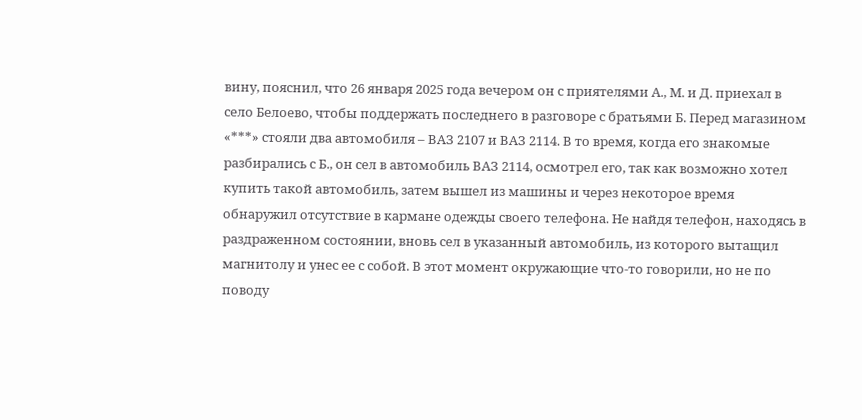вину, пояснил, что 26 января 2025 года вечером он с приятелями А., М. и Д. приехал в село Белоево, чтобы поддержать последнего в разговоре с братьями Б. Перед магазином «***» стояли два автомобиля – ВАЗ 2107 и ВАЗ 2114. В то время, когда его знакомые разбирались с Б., он сел в автомобиль ВАЗ 2114, осмотрел его, так как возможно хотел купить такой автомобиль, затем вышел из машины и через некоторое время обнаружил отсутствие в кармане одежды своего телефона. Не найдя телефон, находясь в раздраженном состоянии, вновь сел в указанный автомобиль, из которого вытащил магнитолу и унес ее с собой. В этот момент окружающие что-то говорили, но не по поводу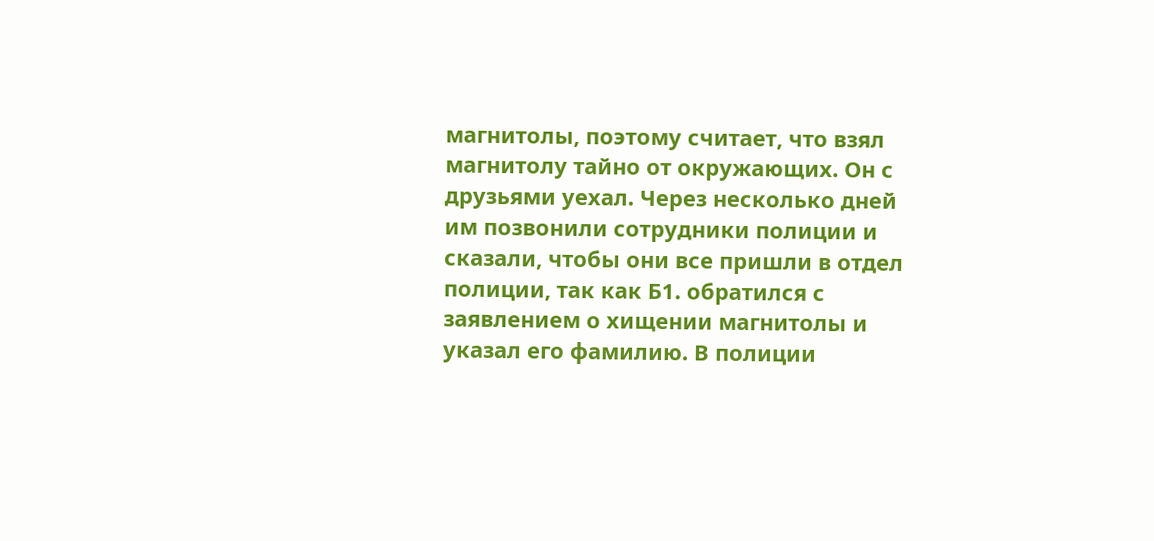магнитолы, поэтому считает, что взял магнитолу тайно от окружающих. Он с друзьями уехал. Через несколько дней им позвонили сотрудники полиции и сказали, чтобы они все пришли в отдел полиции, так как Б1. обратился с заявлением о хищении магнитолы и указал его фамилию. В полиции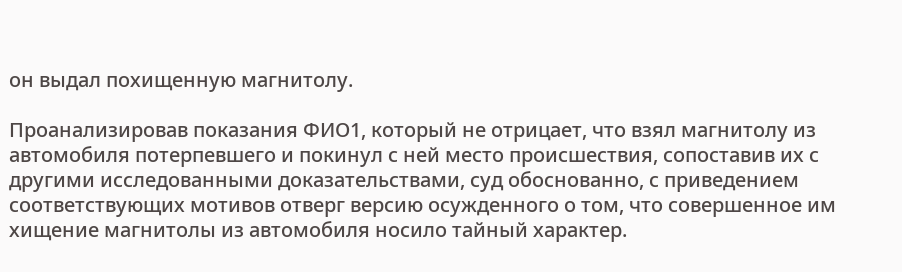он выдал похищенную магнитолу.

Проанализировав показания ФИО1, который не отрицает, что взял магнитолу из автомобиля потерпевшего и покинул с ней место происшествия, сопоставив их с другими исследованными доказательствами, суд обоснованно, с приведением соответствующих мотивов отверг версию осужденного о том, что совершенное им хищение магнитолы из автомобиля носило тайный характер.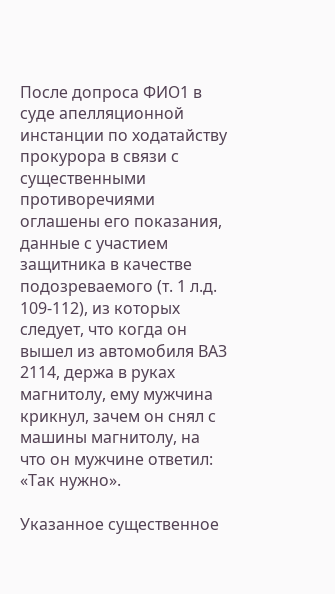После допроса ФИО1 в суде апелляционной инстанции по ходатайству прокурора в связи с существенными противоречиями оглашены его показания, данные с участием защитника в качестве подозреваемого (т. 1 л.д. 109-112), из которых следует, что когда он вышел из автомобиля ВАЗ 2114, держа в руках магнитолу, ему мужчина крикнул, зачем он снял с машины магнитолу, на что он мужчине ответил: «Так нужно».

Указанное существенное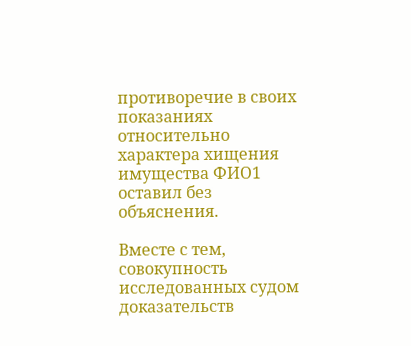противоречие в своих показаниях относительно характера хищения имущества ФИО1 оставил без объяснения.

Вместе с тем, совокупность исследованных судом доказательств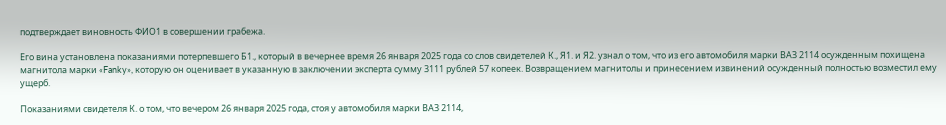подтверждает виновность ФИО1 в совершении грабежа.

Его вина установлена показаниями потерпевшего Б1., который в вечернее время 26 января 2025 года со слов свидетелей К., Я1. и Я2. узнал о том, что из его автомобиля марки ВАЗ 2114 осужденным похищена магнитола марки «Fanky», которую он оценивает в указанную в заключении эксперта сумму 3111 рублей 57 копеек. Возвращением магнитолы и принесением извинений осужденный полностью возместил ему ущерб.

Показаниями свидетеля К. о том, что вечером 26 января 2025 года, стоя у автомобиля марки ВАЗ 2114,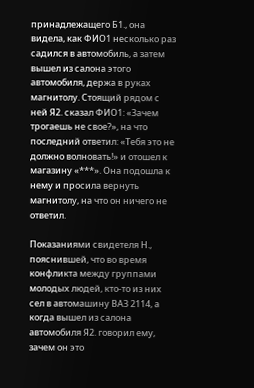принадлежащего Б1., она видела, как ФИО1 несколько раз садился в автомобиль, а затем вышел из салона этого автомобиля, держа в руках магнитолу. Стоящий рядом с ней Я2. сказал ФИО1: «Зачем трогаешь не свое?», на что последний ответил: «Тебя это не должно волновать!» и отошел к магазину «***». Она подошла к нему и просила вернуть магнитолу, на что он ничего не ответил.

Показаниями свидетеля Н., пояснившей, что во время конфликта между группами молодых людей, кто-то из них сел в автомашину ВАЗ 2114, а когда вышел из салона автомобиля Я2. говорил ему, зачем он это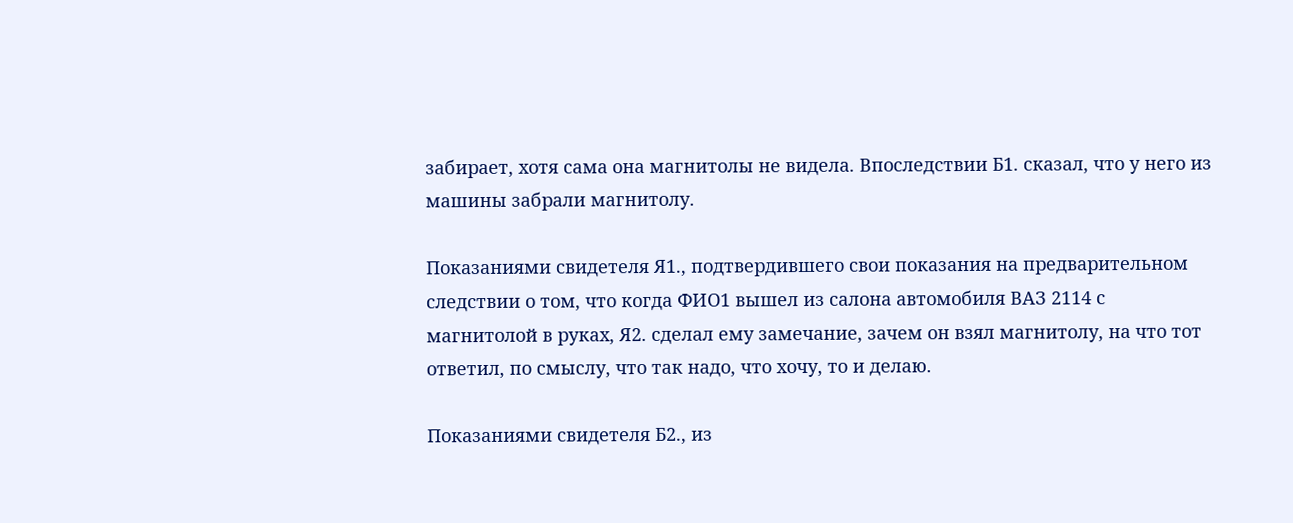забирает, хотя сама она магнитолы не видела. Впоследствии Б1. сказал, что у него из машины забрали магнитолу.

Показаниями свидетеля Я1., подтвердившего свои показания на предварительном следствии о том, что когда ФИО1 вышел из салона автомобиля ВАЗ 2114 с магнитолой в руках, Я2. сделал ему замечание, зачем он взял магнитолу, на что тот ответил, по смыслу, что так надо, что хочу, то и делаю.

Показаниями свидетеля Б2., из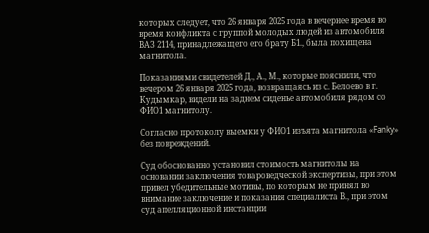которых следует, что 26 января 2025 года в вечернее время во время конфликта с группой молодых людей из автомобиля ВАЗ 2114, принадлежащего его брату Б1., была похищена магнитола.

Показаниями свидетелей Д., А., М., которые пояснили, что вечером 26 января 2025 года, возвращаясь из с. Белоево в г. Кудымкар, видели на заднем сиденье автомобиля рядом со ФИО1 магнитолу.

Согласно протоколу выемки у ФИО1 изъята магнитола «Fanky» без повреждений.

Суд обоснованно установил стоимость магнитолы на основании заключения товароведческой экспертизы, при этом привел убедительные мотивы, по которым не принял во внимание заключение и показания специалиста В., при этом суд апелляционной инстанции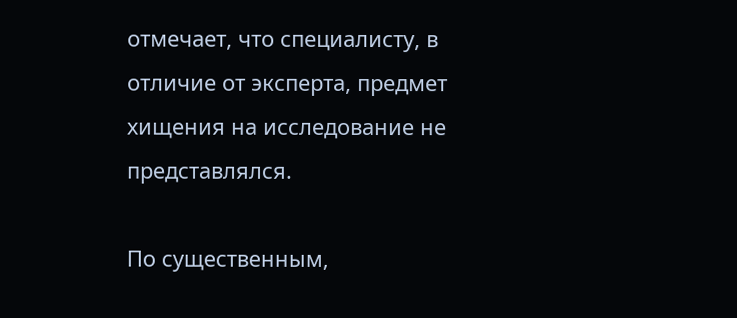отмечает, что специалисту, в отличие от эксперта, предмет хищения на исследование не представлялся.

По существенным,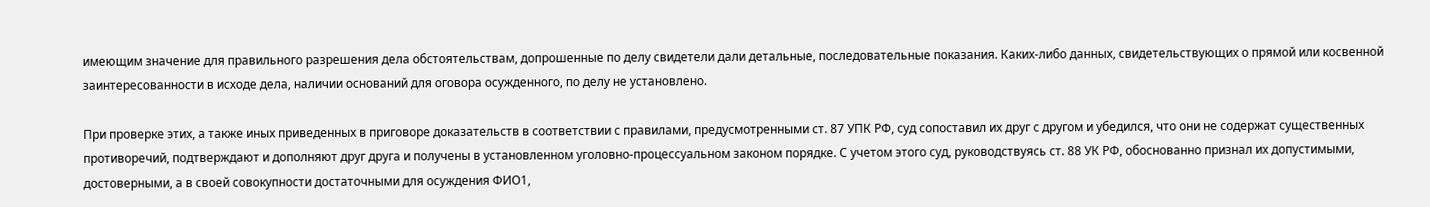имеющим значение для правильного разрешения дела обстоятельствам, допрошенные по делу свидетели дали детальные, последовательные показания. Каких-либо данных, свидетельствующих о прямой или косвенной заинтересованности в исходе дела, наличии оснований для оговора осужденного, по делу не установлено.

При проверке этих, а также иных приведенных в приговоре доказательств в соответствии с правилами, предусмотренными ст. 87 УПК РФ, суд сопоставил их друг с другом и убедился, что они не содержат существенных противоречий, подтверждают и дополняют друг друга и получены в установленном уголовно-процессуальном законом порядке. С учетом этого суд, руководствуясь ст. 88 УК РФ, обоснованно признал их допустимыми, достоверными, а в своей совокупности достаточными для осуждения ФИО1,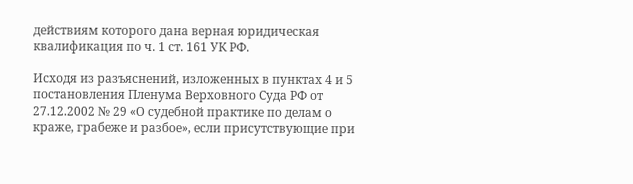действиям которого дана верная юридическая квалификация по ч. 1 ст. 161 УК РФ.

Исходя из разъяснений, изложенных в пунктах 4 и 5 постановления Пленума Верховного Суда РФ от 27.12.2002 № 29 «О судебной практике по делам о краже, грабеже и разбое», если присутствующие при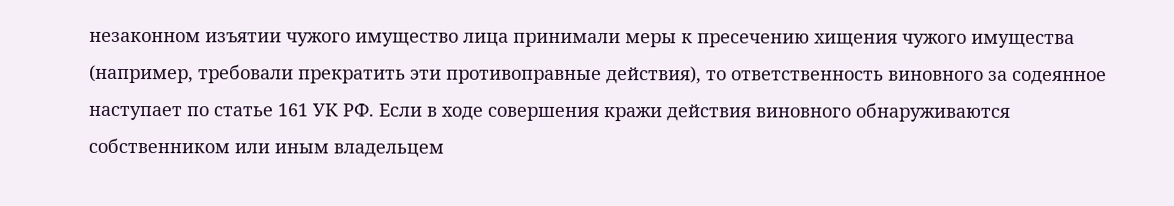незаконном изъятии чужого имущество лица принимали меры к пресечению хищения чужого имущества (например, требовали прекратить эти противоправные действия), то ответственность виновного за содеянное наступает по статье 161 УК РФ. Если в ходе совершения кражи действия виновного обнаруживаются собственником или иным владельцем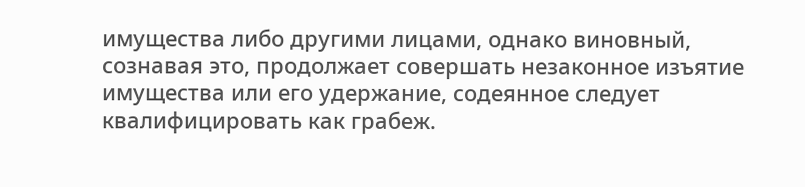имущества либо другими лицами, однако виновный, сознавая это, продолжает совершать незаконное изъятие имущества или его удержание, содеянное следует квалифицировать как грабеж.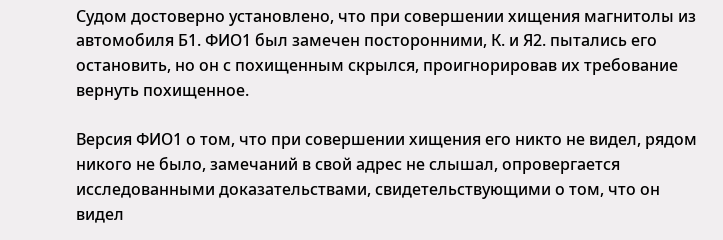Судом достоверно установлено, что при совершении хищения магнитолы из автомобиля Б1. ФИО1 был замечен посторонними, К. и Я2. пытались его остановить, но он с похищенным скрылся, проигнорировав их требование вернуть похищенное.

Версия ФИО1 о том, что при совершении хищения его никто не видел, рядом никого не было, замечаний в свой адрес не слышал, опровергается исследованными доказательствами, свидетельствующими о том, что он видел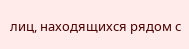лиц, находящихся рядом с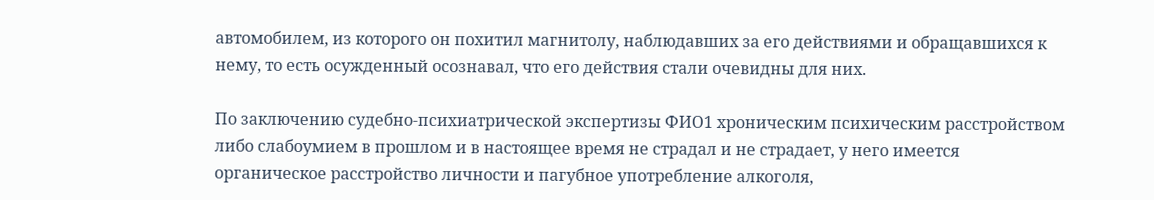автомобилем, из которого он похитил магнитолу, наблюдавших за его действиями и обращавшихся к нему, то есть осужденный осознавал, что его действия стали очевидны для них.

По заключению судебно-психиатрической экспертизы ФИО1 хроническим психическим расстройством либо слабоумием в прошлом и в настоящее время не страдал и не страдает, у него имеется органическое расстройство личности и пагубное употребление алкоголя,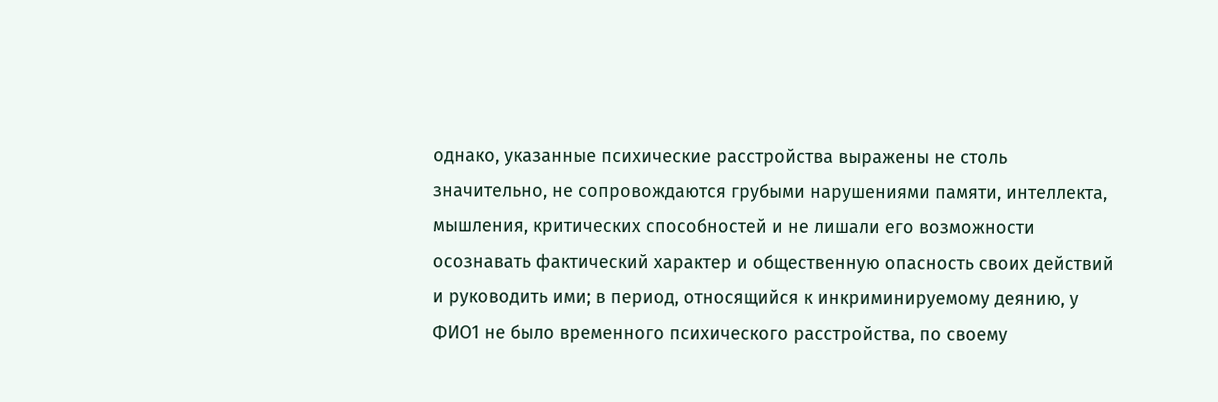однако, указанные психические расстройства выражены не столь значительно, не сопровождаются грубыми нарушениями памяти, интеллекта, мышления, критических способностей и не лишали его возможности осознавать фактический характер и общественную опасность своих действий и руководить ими; в период, относящийся к инкриминируемому деянию, у ФИО1 не было временного психического расстройства, по своему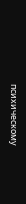психическому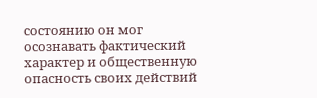состоянию он мог осознавать фактический характер и общественную опасность своих действий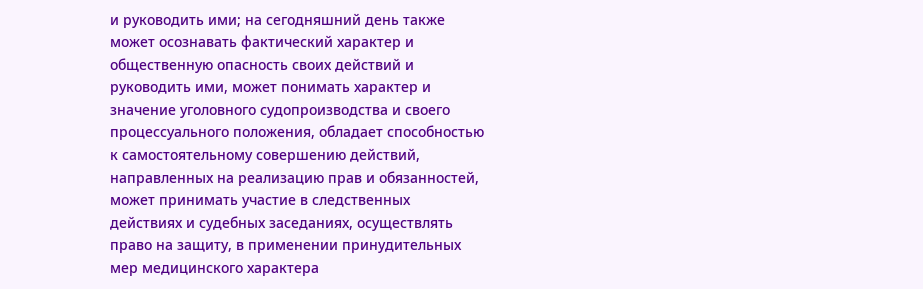и руководить ими; на сегодняшний день также может осознавать фактический характер и общественную опасность своих действий и руководить ими, может понимать характер и значение уголовного судопроизводства и своего процессуального положения, обладает способностью к самостоятельному совершению действий, направленных на реализацию прав и обязанностей, может принимать участие в следственных действиях и судебных заседаниях, осуществлять право на защиту, в применении принудительных мер медицинского характера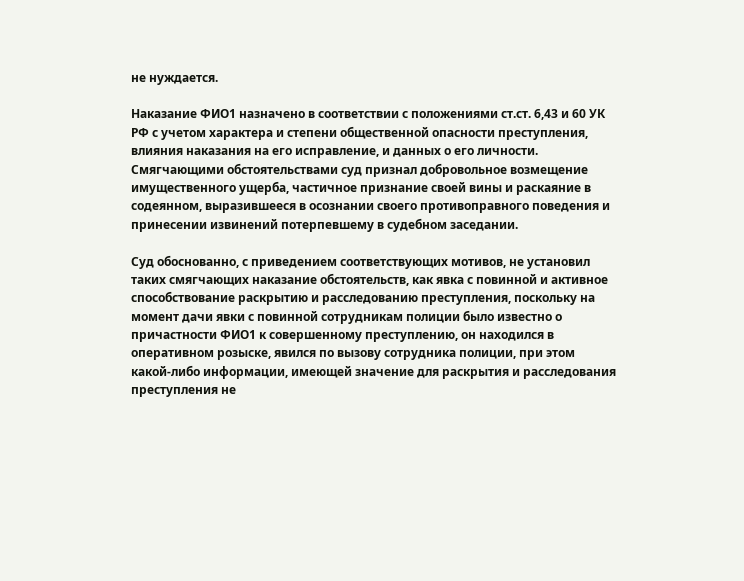не нуждается.

Наказание ФИО1 назначено в соответствии с положениями ст.ст. 6,43 и 60 УК РФ с учетом характера и степени общественной опасности преступления, влияния наказания на его исправление, и данных о его личности. Смягчающими обстоятельствами суд признал добровольное возмещение имущественного ущерба, частичное признание своей вины и раскаяние в содеянном, выразившееся в осознании своего противоправного поведения и принесении извинений потерпевшему в судебном заседании.

Суд обоснованно, с приведением соответствующих мотивов, не установил таких смягчающих наказание обстоятельств, как явка с повинной и активное способствование раскрытию и расследованию преступления, поскольку на момент дачи явки с повинной сотрудникам полиции было известно о причастности ФИО1 к совершенному преступлению, он находился в оперативном розыске, явился по вызову сотрудника полиции, при этом какой-либо информации, имеющей значение для раскрытия и расследования преступления не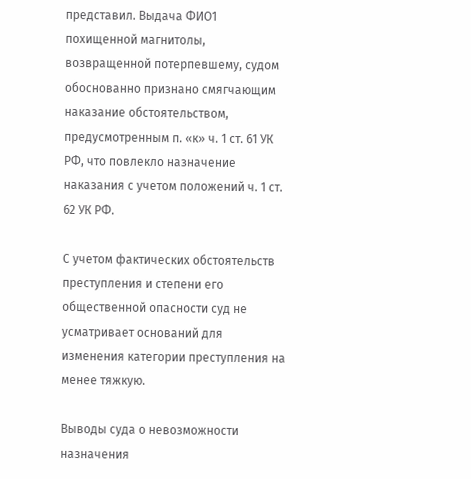представил. Выдача ФИО1 похищенной магнитолы, возвращенной потерпевшему, судом обоснованно признано смягчающим наказание обстоятельством, предусмотренным п. «к» ч. 1 ст. 61 УК РФ, что повлекло назначение наказания с учетом положений ч. 1 ст. 62 УК РФ.

С учетом фактических обстоятельств преступления и степени его общественной опасности суд не усматривает оснований для изменения категории преступления на менее тяжкую.

Выводы суда о невозможности назначения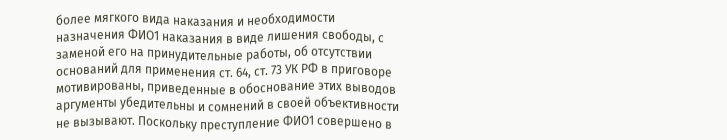более мягкого вида наказания и необходимости назначения ФИО1 наказания в виде лишения свободы, с заменой его на принудительные работы, об отсутствии оснований для применения ст. 64, ст. 73 УК РФ в приговоре мотивированы, приведенные в обоснование этих выводов аргументы убедительны и сомнений в своей объективности не вызывают. Поскольку преступление ФИО1 совершено в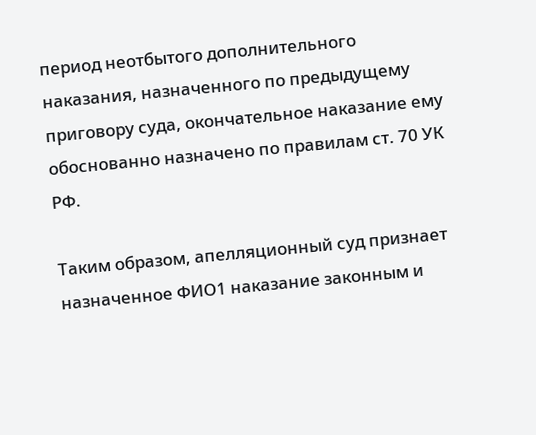период неотбытого дополнительного наказания, назначенного по предыдущему приговору суда, окончательное наказание ему обоснованно назначено по правилам ст. 70 УК РФ.

Таким образом, апелляционный суд признает назначенное ФИО1 наказание законным и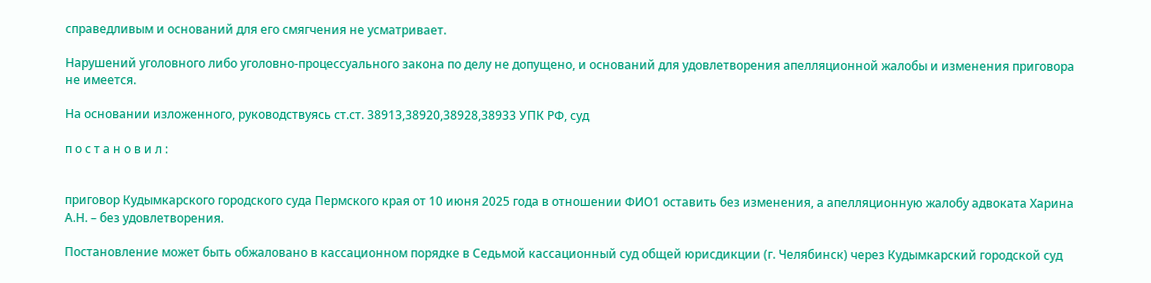справедливым и оснований для его смягчения не усматривает.

Нарушений уголовного либо уголовно-процессуального закона по делу не допущено, и оснований для удовлетворения апелляционной жалобы и изменения приговора не имеется.

На основании изложенного, руководствуясь ст.ст. 38913,38920,38928,38933 УПК РФ, суд

п о с т а н о в и л :


приговор Кудымкарского городского суда Пермского края от 10 июня 2025 года в отношении ФИО1 оставить без изменения, а апелляционную жалобу адвоката Харина А.Н. – без удовлетворения.

Постановление может быть обжаловано в кассационном порядке в Седьмой кассационный суд общей юрисдикции (г. Челябинск) через Кудымкарский городской суд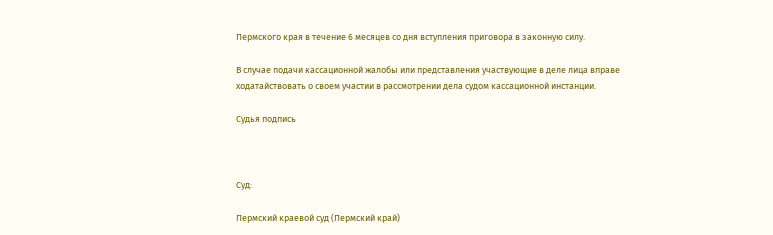Пермского края в течение 6 месяцев со дня вступления приговора в законную силу.

В случае подачи кассационной жалобы или представления участвующие в деле лица вправе ходатайствовать о своем участии в рассмотрении дела судом кассационной инстанции.

Судья подпись



Суд:

Пермский краевой суд (Пермский край)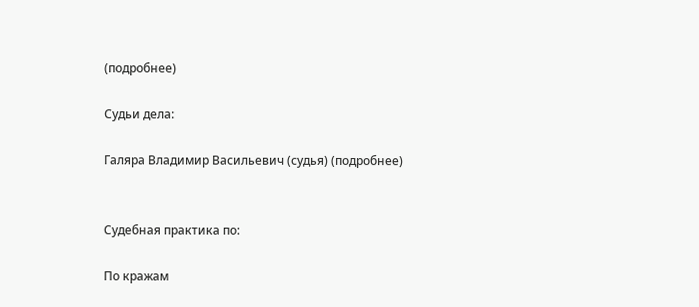(подробнее)

Судьи дела:

Галяра Владимир Васильевич (судья) (подробнее)


Судебная практика по:

По кражам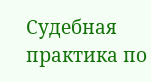Судебная практика по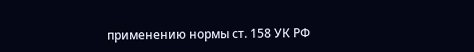применению нормы ст. 158 УК РФ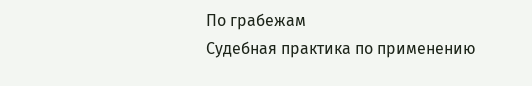По грабежам
Судебная практика по применению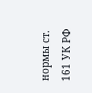нормы ст. 161 УК РФ